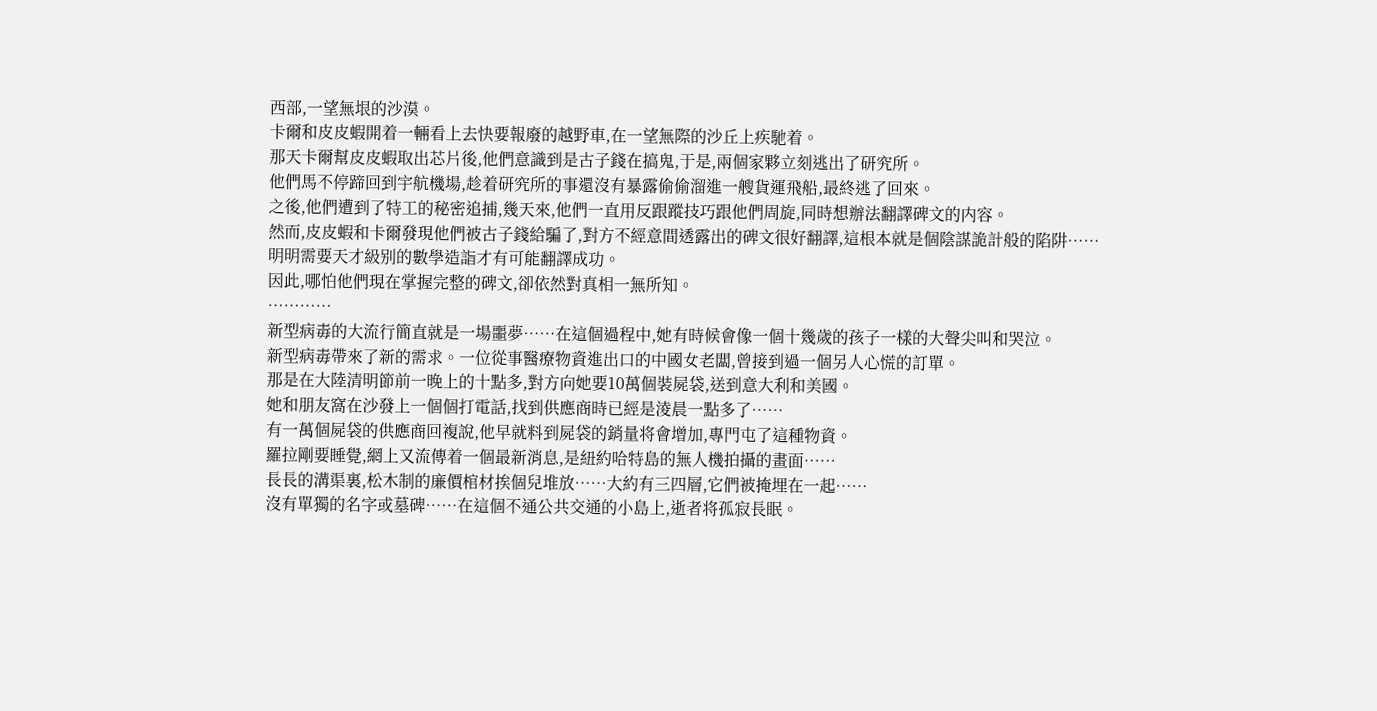西部,一望無垠的沙漠。
卡爾和皮皮蝦開着一輛看上去快要報廢的越野車,在一望無際的沙丘上疾馳着。
那天卡爾幫皮皮蝦取出芯片後,他們意識到是古子錢在搞鬼,于是,兩個家夥立刻逃出了研究所。
他們馬不停蹄回到宇航機場,趁着研究所的事還沒有暴露偷偷溜進一艘貨運飛船,最終逃了回來。
之後,他們遭到了特工的秘密追捕,幾天來,他們一直用反跟蹤技巧跟他們周旋,同時想辦法翻譯碑文的内容。
然而,皮皮蝦和卡爾發現他們被古子錢給騙了,對方不經意間透露出的碑文很好翻譯,這根本就是個陰謀詭計般的陷阱……
明明需要天才級别的數學造詣才有可能翻譯成功。
因此,哪怕他們現在掌握完整的碑文,卻依然對真相一無所知。
…………
新型病毒的大流行簡直就是一場噩夢……在這個過程中,她有時候會像一個十幾歲的孩子一樣的大聲尖叫和哭泣。
新型病毒帶來了新的需求。一位從事醫療物資進出口的中國女老闆,曾接到過一個另人心慌的訂單。
那是在大陸清明節前一晚上的十點多,對方向她要10萬個裝屍袋,送到意大利和美國。
她和朋友窩在沙發上一個個打電話,找到供應商時已經是淩晨一點多了……
有一萬個屍袋的供應商回複說,他早就料到屍袋的銷量将會增加,專門屯了這種物資。
羅拉剛要睡覺,網上又流傳着一個最新消息,是紐約哈特島的無人機拍攝的畫面……
長長的溝渠裏,松木制的廉價棺材挨個兒堆放……大約有三四層,它們被掩埋在一起……
沒有單獨的名字或墓碑……在這個不通公共交通的小島上,逝者将孤寂長眠。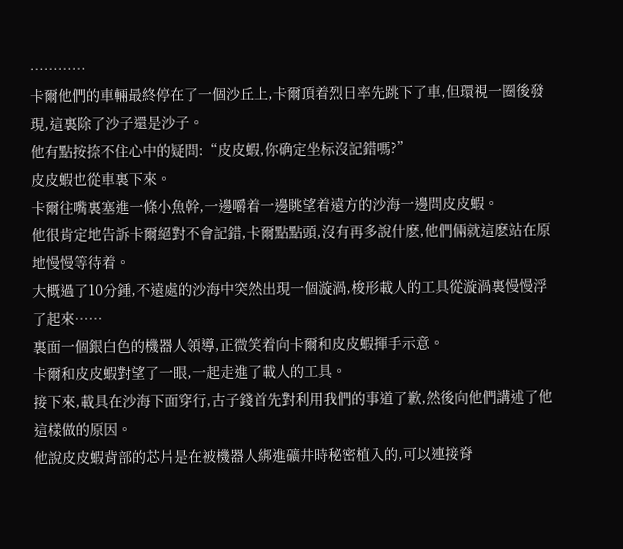…………
卡爾他們的車輛最終停在了一個沙丘上,卡爾頂着烈日率先跳下了車,但環視一圈後發現,這裏除了沙子還是沙子。
他有點按捺不住心中的疑問:“皮皮蝦,你确定坐标沒記錯嗎?”
皮皮蝦也從車裏下來。
卡爾往嘴裏塞進一條小魚幹,一邊嚼着一邊眺望着遠方的沙海一邊問皮皮蝦。
他很肯定地告訴卡爾絕對不會記錯,卡爾點點頭,沒有再多說什麽,他們倆就這麽站在原地慢慢等待着。
大概過了10分鍾,不遠處的沙海中突然出現一個漩渦,梭形載人的工具從漩渦裏慢慢浮了起來……
裏面一個銀白色的機器人領導,正微笑着向卡爾和皮皮蝦揮手示意。
卡爾和皮皮蝦對望了一眼,一起走進了載人的工具。
接下來,載具在沙海下面穿行,古子錢首先對利用我們的事道了歉,然後向他們講述了他這樣做的原因。
他說皮皮蝦背部的芯片是在被機器人綁進礦井時秘密植入的,可以連接脊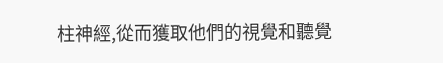柱神經,從而獲取他們的視覺和聽覺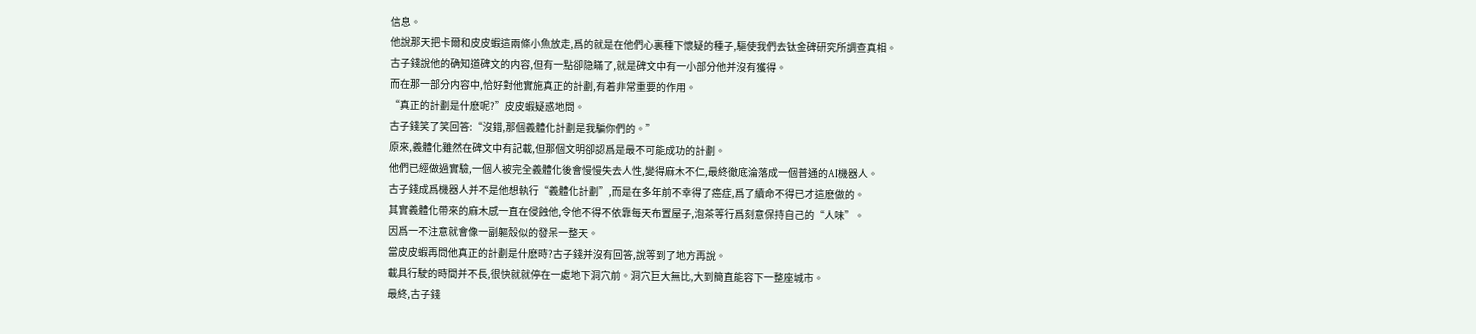信息。
他說那天把卡爾和皮皮蝦這兩條小魚放走,爲的就是在他們心裏種下懷疑的種子,驅使我們去钛金碑研究所調查真相。
古子錢說他的确知道碑文的内容,但有一點卻隐瞞了,就是碑文中有一小部分他并沒有獲得。
而在那一部分内容中,恰好對他實施真正的計劃,有着非常重要的作用。
“真正的計劃是什麽呢?”皮皮蝦疑惑地問。
古子錢笑了笑回答:“沒錯,那個義體化計劃是我騙你們的。”
原來,義體化雖然在碑文中有記載,但那個文明卻認爲是最不可能成功的計劃。
他們已經做過實驗,一個人被完全義體化後會慢慢失去人性,變得麻木不仁,最終徹底淪落成一個普通的AI機器人。
古子錢成爲機器人并不是他想執行“義體化計劃”,而是在多年前不幸得了癌症,爲了續命不得已才這麽做的。
其實義體化帶來的麻木感一直在侵蝕他,令他不得不依靠每天布置屋子,泡茶等行爲刻意保持自己的“人味”。
因爲一不注意就會像一副軀殼似的發呆一整天。
當皮皮蝦再問他真正的計劃是什麽時?古子錢并沒有回答,說等到了地方再說。
載具行駛的時間并不長,很快就就停在一處地下洞穴前。洞穴巨大無比,大到簡直能容下一整座城市。
最終,古子錢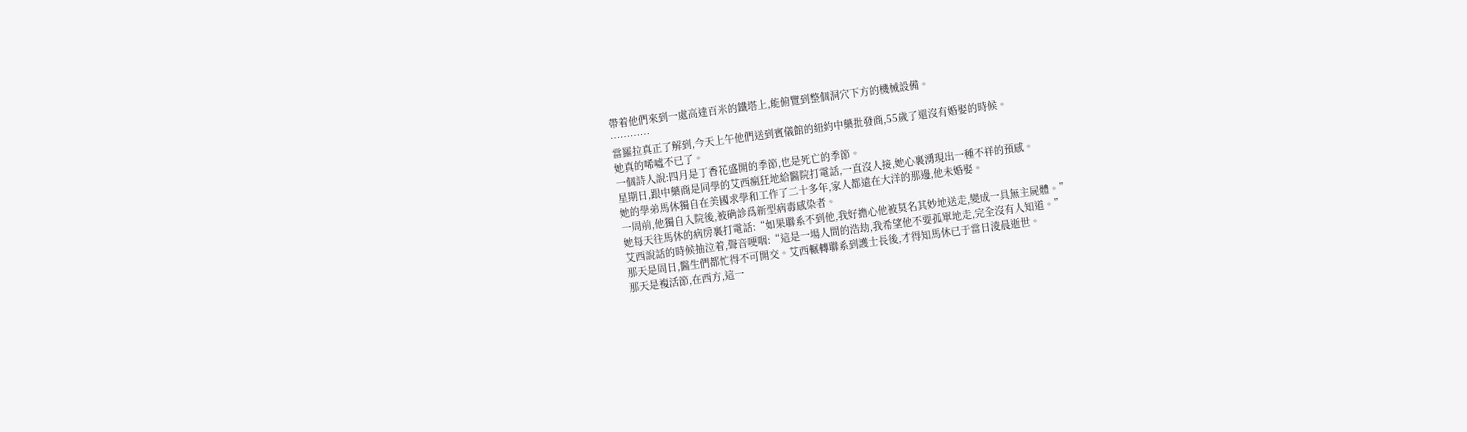帶着他們來到一處高達百米的鐵塔上,能俯覽到整個洞穴下方的機械設備。
…………
當羅拉真正了解到,今天上午他們送到賓儀館的紐約中藥批發商,55歲了還沒有婚娶的時候。
她真的唏噓不已了。
一個詩人說:四月是丁香花盛開的季節,也是死亡的季節。
星期日,跟中藥商是同學的艾西瘋狂地給醫院打電話,一直沒人接,她心裏湧現出一種不祥的預感。
她的學弟馬休獨自在美國求學和工作了二十多年,家人都遠在大洋的那邊,他未婚娶。
一周前,他獨自入院後,被确診爲新型病毒感染者。
她每天往馬休的病房裏打電話:“如果聯系不到他,我好擔心他被莫名其妙地送走,變成一具無主屍體。”
艾西說話的時候抽泣着,聲音哽咽:“這是一場人間的浩劫,我希望他不要孤單地走,完全沒有人知道。”
那天是周日,醫生們都忙得不可開交。艾西輾轉聯系到護士長後,才得知馬休已于當日淩晨逝世。
那天是複活節,在西方,這一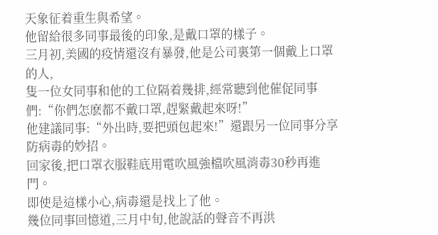天象征着重生與希望。
他留給很多同事最後的印象,是戴口罩的樣子。
三月初,美國的疫情還沒有暴發,他是公司裏第一個戴上口罩的人,
隻一位女同事和他的工位隔着幾排,經常聽到他催促同事們:“你們怎麽都不戴口罩,趕緊戴起來呀!”
他建議同事:“外出時,要把頭包起來!”還跟另一位同事分享防病毒的妙招。
回家後,把口罩衣服鞋底用電吹風強檔吹風消毒30秒再進門。
即使是這樣小心,病毒還是找上了他。
幾位同事回憶道,三月中旬,他說話的聲音不再洪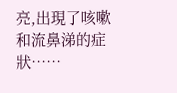亮,出現了咳嗽和流鼻涕的症狀……